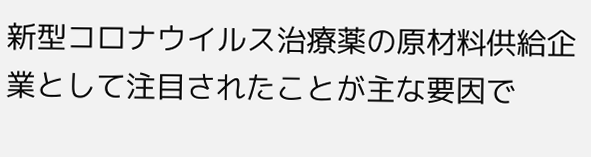新型コロナウイルス治療薬の原材料供給企業として注目されたことが主な要因で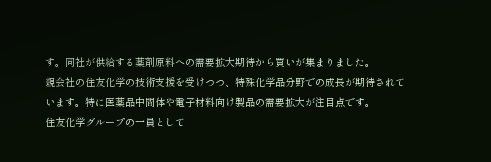す。同社が供給する薬剤原料への需要拡大期待から買いが集まりました。
親会社の住友化学の技術支援を受けつつ、特殊化学品分野での成長が期待されています。特に医薬品中間体や電子材料向け製品の需要拡大が注目点です。
住友化学グループの一員として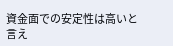資金面での安定性は高いと言え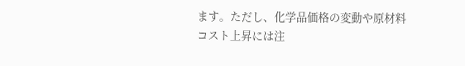ます。ただし、化学品価格の変動や原材料コスト上昇には注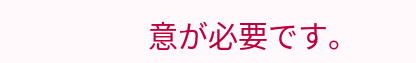意が必要です。